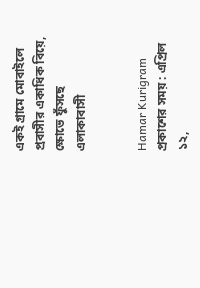একই গ্রামে মোবাইলে প্রবাসীর একাধিক বিয়ে, ক্ষোভে ফুঁসছে এলাকাবাসী


Hamar Kurigram প্রকাশের সময় : এপ্রিল ১২,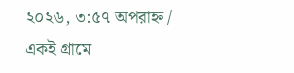২০২৬, ৩:৫৭ অপরাহ্ন /
একই গ্রামে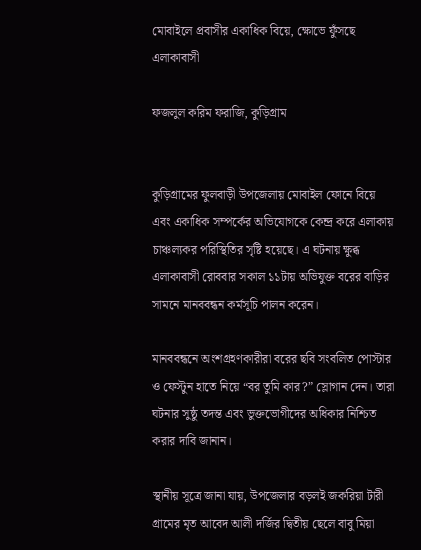মোবাইলে প্রবাসীর একাধিক বিয়ে, ক্ষোভে ফুঁসছে এলাকাবাসী

ফজলুল করিম ফরাজি, কুড়িগ্রাম


কুড়িগ্রামের ফুলবাড়ী উপজেলায় মোবাইল ফোনে বিয়ে এবং একাধিক সম্পর্কের অভিযোগকে কেন্দ্র করে এলাকায় চাঞ্চল্যকর পরিস্থিতির সৃষ্টি হয়েছে। এ ঘটনায় ক্ষুব্ধ এলাকাবাসী রোববার সকাল ১১টায় অভিযুক্ত বরের বাড়ির সামনে মানববন্ধন কর্মসূচি পালন করেন।

মানববন্ধনে অংশগ্রহণকারীরা বরের ছবি সংবলিত পোস্টার ও ফেস্টুন হাতে নিয়ে “বর তুমি কার?” স্লোগান দেন। তারা ঘটনার সুষ্ঠু তদন্ত এবং ভুক্তভোগীদের অধিকার নিশ্চিত করার দাবি জানান।

স্থানীয় সূত্রে জানা যায়, উপজেলার বড়লই জকরিয়া টারী গ্রামের মৃত আবেদ আলী দর্জির দ্বিতীয় ছেলে বাবু মিয়া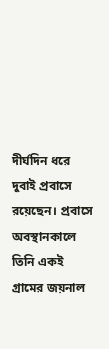দীর্ঘদিন ধরে দুবাই প্রবাসে রয়েছেন। প্রবাসে অবস্থানকালে তিনি একই গ্রামের জয়নাল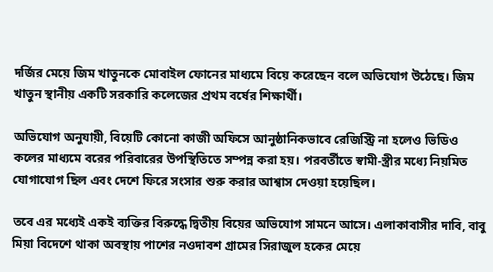দর্জির মেয়ে জিম খাতুনকে মোবাইল ফোনের মাধ্যমে বিয়ে করেছেন বলে অভিযোগ উঠেছে। জিম খাতুন স্থানীয় একটি সরকারি কলেজের প্রথম বর্ষের শিক্ষার্থী।

অভিযোগ অনুযায়ী, বিয়েটি কোনো কাজী অফিসে আনুষ্ঠানিকভাবে রেজিস্ট্রি না হলেও ভিডিও কলের মাধ্যমে বরের পরিবারের উপস্থিতিতে সম্পন্ন করা হয়। পরবর্তীতে স্বামী-স্ত্রীর মধ্যে নিয়মিত যোগাযোগ ছিল এবং দেশে ফিরে সংসার শুরু করার আশ্বাস দেওয়া হয়েছিল।

তবে এর মধ্যেই একই ব্যক্তির বিরুদ্ধে দ্বিতীয় বিয়ের অভিযোগ সামনে আসে। এলাকাবাসীর দাবি, বাবু মিয়া বিদেশে থাকা অবস্থায় পাশের নওদাবশ গ্রামের সিরাজুল হকের মেয়ে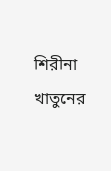শিরীনা খাতুনের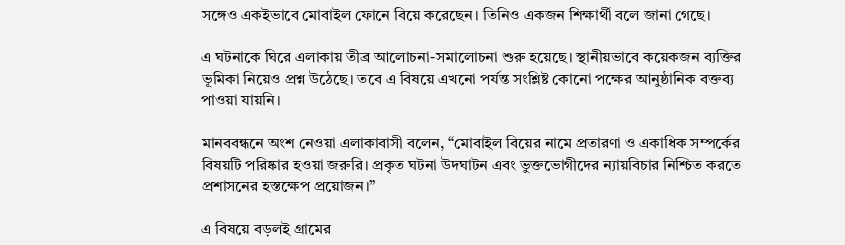সঙ্গেও একইভাবে মোবাইল ফোনে বিয়ে করেছেন। তিনিও একজন শিক্ষার্থী বলে জানা গেছে।

এ ঘটনাকে ঘিরে এলাকায় তীব্র আলোচনা-সমালোচনা শুরু হয়েছে। স্থানীয়ভাবে কয়েকজন ব্যক্তির ভূমিকা নিয়েও প্রশ্ন উঠেছে। তবে এ বিষয়ে এখনো পর্যন্ত সংশ্লিষ্ট কোনো পক্ষের আনুষ্ঠানিক বক্তব্য পাওয়া যায়নি।

মানববন্ধনে অংশ নেওয়া এলাকাবাসী বলেন, “মোবাইল বিয়ের নামে প্রতারণা ও একাধিক সম্পর্কের বিষয়টি পরিষ্কার হওয়া জরুরি। প্রকৃত ঘটনা উদঘাটন এবং ভুক্তভোগীদের ন্যায়বিচার নিশ্চিত করতে প্রশাসনের হস্তক্ষেপ প্রয়োজন।”

এ বিষয়ে বড়লই গ্রামের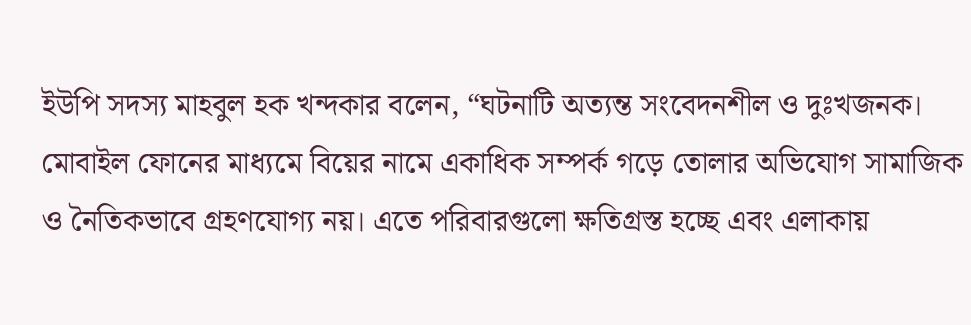ইউপি সদস্য মাহবুল হক খন্দকার বলেন, “ঘটনাটি অত্যন্ত সংবেদনশীল ও দুঃখজনক। মোবাইল ফোনের মাধ্যমে বিয়ের নামে একাধিক সম্পর্ক গড়ে তোলার অভিযোগ সামাজিক ও নৈতিকভাবে গ্রহণযোগ্য নয়। এতে পরিবারগুলো ক্ষতিগ্রস্ত হচ্ছে এবং এলাকায়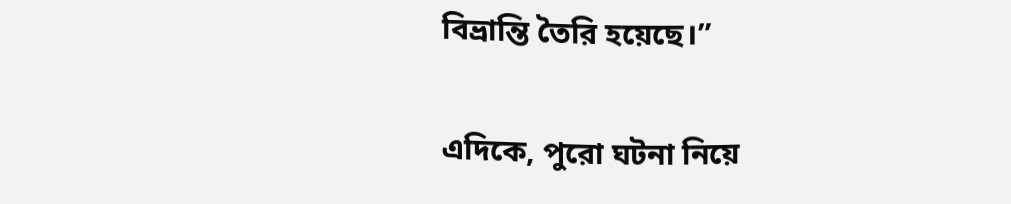বিভ্রান্তি তৈরি হয়েছে।”

এদিকে, পুরো ঘটনা নিয়ে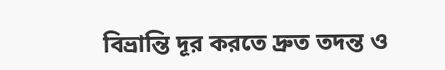বিভ্রান্তি দূর করতে দ্রুত তদন্ত ও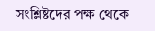সংশ্লিষ্টদের পক্ষ থেকে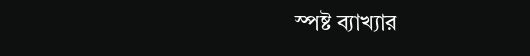স্পষ্ট ব্যাখ্যার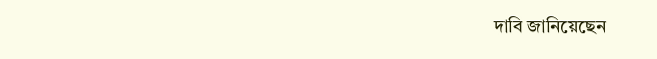দাবি জানিয়েছেন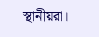স্থানীয়রা।